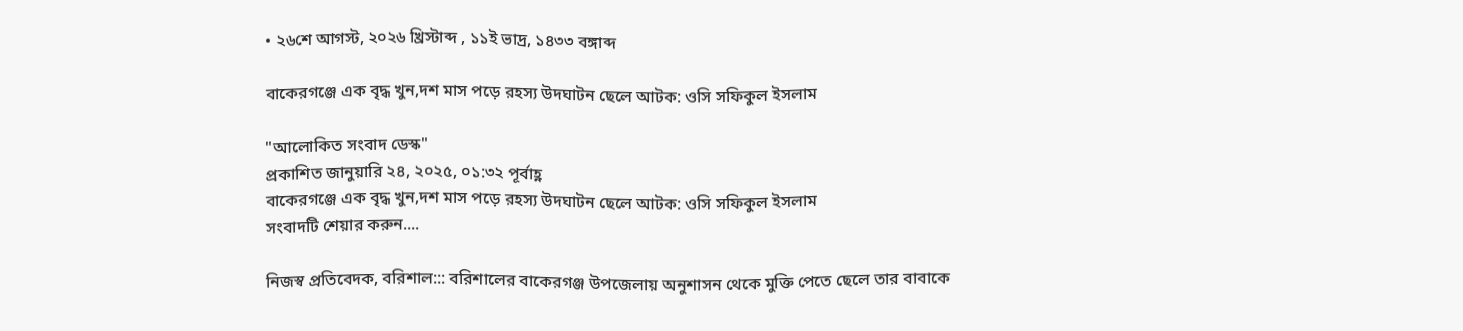• ২৬শে আগস্ট, ২০২৬ খ্রিস্টাব্দ , ১১ই ভাদ্র, ১৪৩৩ বঙ্গাব্দ

বাকেরগঞ্জে এক বৃদ্ধ খুন,দশ মাস পড়ে রহস্য উদঘাটন ছেলে আটক: ওসি সফিকুল ইসলাম

"আলোকিত সংবাদ ডেস্ক"
প্রকাশিত জানুয়ারি ২৪, ২০২৫, ০১:৩২ পূর্বাহ্ণ
বাকেরগঞ্জে এক বৃদ্ধ খুন,দশ মাস পড়ে রহস্য উদঘাটন ছেলে আটক: ওসি সফিকুল ইসলাম
সংবাদটি শেয়ার করুন....

নিজস্ব প্রতিবেদক, বরিশাল::: বরিশালের বাকেরগঞ্জ উপজেলায় অনুশাসন থেকে মুক্তি পেতে ছেলে তার বাবাকে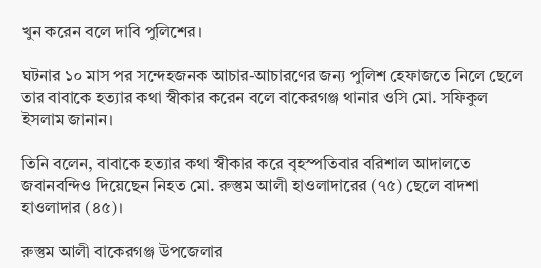খুন করেন বলে দাবি পুলিশের।

ঘটনার ১০ মাস পর সন্দেহজনক আচার-আচারণের জন্য পুলিশ হেফাজতে নিলে ছেলে তার বাবাকে হত্যার কথা স্বীকার করেন বলে বাকেরগঞ্জ থানার ওসি মো. সফিকুল ইসলাম জানান।

তিনি বলেন, বাবাকে হত্যার কথা স্বীকার করে বৃহস্পতিবার বরিশাল আদালতে জবানবন্দিও দিয়েছেন নিহত মো. রুস্তুম আলী হাওলাদারের (৭৫) ছেলে বাদশা হাওলাদার (৪৫)।

রুস্তুম আলী বাকেরগঞ্জ উপজেলার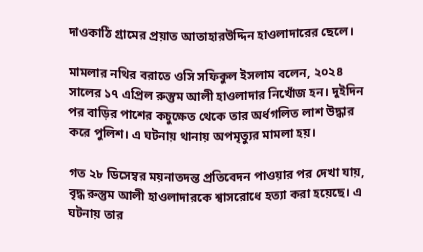দাওকাঠি গ্রামের প্রয়াত আতাহারউদ্দিন হাওলাদারের ছেলে।

মামলার নথির বরাতে ওসি সফিকুল ইসলাম বলেন, ২০২৪ সালের ১৭ এপ্রিল রুস্তুম আলী হাওলাদার নিখোঁজ হন। দুইদিন পর বাড়ির পাশের কচুক্ষেত থেকে তার অর্ধগলিত লাশ উদ্ধার করে পুলিশ। এ ঘটনায় থানায় অপমৃত্যুর মামলা হয়।

গত ২৮ ডিসেম্বর ময়নাতদন্ত প্রতিবেদন পাওয়ার পর দেখা যায়, বৃদ্ধ রুস্তুম আলী হাওলাদারকে শ্বাসরোধে হত্যা করা হয়েছে। এ ঘটনায় তার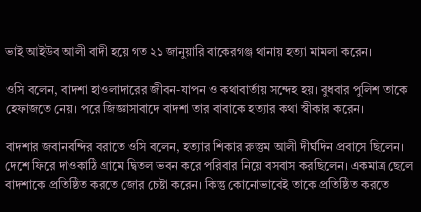ভাই আইউব আলী বাদী হয়ে গত ২১ জানুয়ারি বাকেরগঞ্জ থানায় হত্যা মামলা করেন।

ওসি বলেন, বাদশা হাওলাদারের জীবন-যাপন ও কথাবার্তায় সন্দেহ হয়। বুধবার পুলিশ তাকে হেফাজতে নেয়। পরে জিজ্ঞাসাবাদে বাদশা তার বাবাকে হত্যার কথা স্বীকার করেন।

বাদশার জবানবন্দির বরাতে ওসি বলেন, হত্যার শিকার রুস্তুম আলী দীর্ঘদিন প্রবাসে ছিলেন। দেশে ফিরে দাওকাঠি গ্রামে দ্বিতল ভবন করে পরিবার নিয়ে বসবাস করছিলেন। একমাত্র ছেলে বাদশাকে প্রতিষ্ঠিত করতে জোর চেষ্টা করেন। কিন্তু কোনোভাবেই তাকে প্রতিষ্ঠিত করতে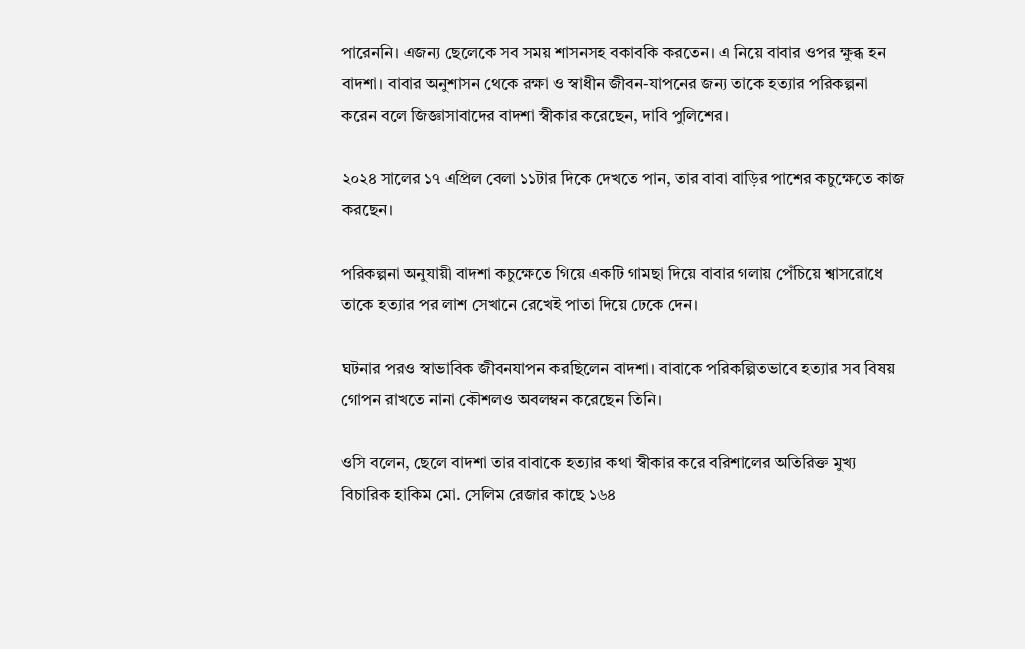পারেননি। এজন্য ছেলেকে সব সময় শাসনসহ বকাবকি করতেন। এ নিয়ে বাবার ওপর ক্ষুব্ধ হন বাদশা। বাবার অনুশাসন থেকে রক্ষা ও স্বাধীন জীবন-যাপনের জন্য তাকে হত্যার পরিকল্পনা করেন বলে জিজ্ঞাসাবাদের বাদশা স্বীকার করেছেন, দাবি পুলিশের।

২০২৪ সালের ১৭ এপ্রিল বেলা ১১টার দিকে দেখতে পান, তার বাবা বাড়ির পাশের কচুক্ষেতে কাজ করছেন।

পরিকল্পনা অনুযায়ী বাদশা কচুক্ষেতে গিয়ে একটি গামছা দিয়ে বাবার গলায় পেঁচিয়ে শ্বাসরোধে তাকে হত্যার পর লাশ সেখানে রেখেই পাতা দিয়ে ঢেকে দেন।

ঘটনার পরও স্বাভাবিক জীবনযাপন করছিলেন বাদশা। বাবাকে পরিকল্পিতভাবে হত্যার সব বিষয় গোপন রাখতে নানা কৌশলও অবলম্বন করেছেন তিনি।

ওসি বলেন, ছেলে বাদশা তার বাবাকে হত্যার কথা স্বীকার করে বরিশালের অতিরিক্ত মুখ্য বিচারিক হাকিম মো. সেলিম রেজার কাছে ১৬৪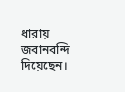ধারায় জবানবন্দি দিয়েছেন।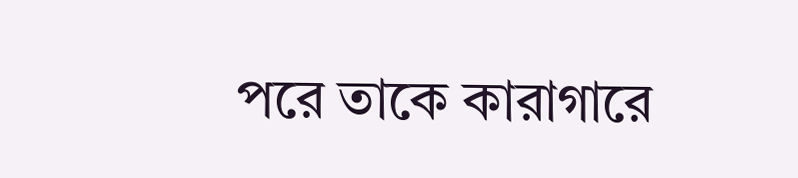পরে তাকে কারাগারে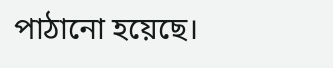পাঠানো হয়েছে।